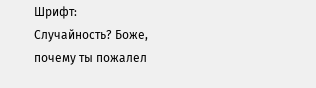Шрифт:
Случайность? Боже, почему ты пожалел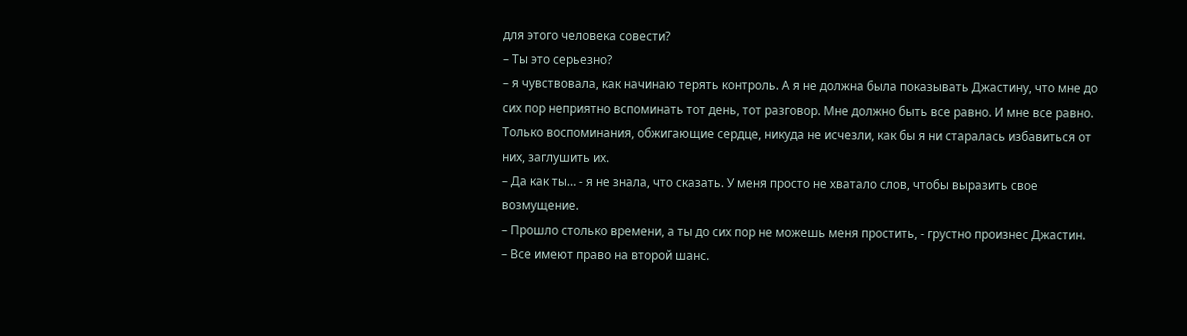для этого человека совести?
– Ты это серьезно?
– я чувствовала, как начинаю терять контроль. А я не должна была показывать Джастину, что мне до сих пор неприятно вспоминать тот день, тот разговор. Мне должно быть все равно. И мне все равно. Только воспоминания, обжигающие сердце, никуда не исчезли, как бы я ни старалась избавиться от них, заглушить их.
– Да как ты… - я не знала, что сказать. У меня просто не хватало слов, чтобы выразить свое возмущение.
– Прошло столько времени, а ты до сих пор не можешь меня простить, - грустно произнес Джастин.
– Все имеют право на второй шанс.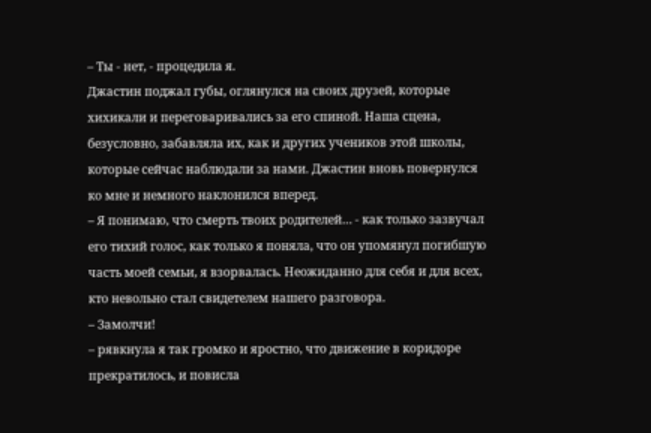– Ты - нет, - процедила я.
Джастин поджал губы, оглянулся на своих друзей, которые хихикали и переговаривались за его спиной. Наша сцена, безусловно, забавляла их, как и других учеников этой школы, которые сейчас наблюдали за нами. Джастин вновь повернулся ко мне и немного наклонился вперед.
– Я понимаю, что смерть твоих родителей… - как только зазвучал его тихий голос, как только я поняла, что он упомянул погибшую часть моей семьи, я взорвалась. Неожиданно для себя и для всех, кто невольно стал свидетелем нашего разговора.
– Замолчи!
– рявкнула я так громко и яростно, что движение в коридоре прекратилось, и повисла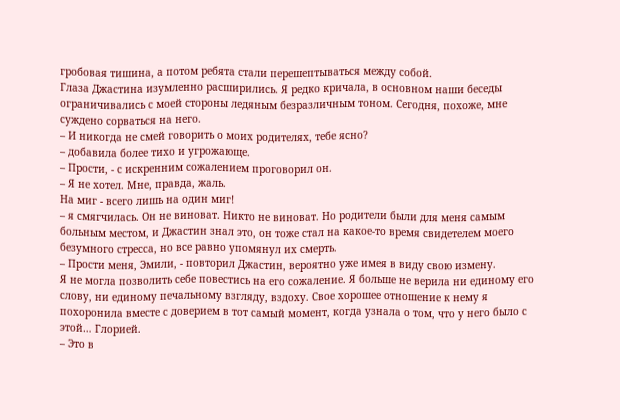гробовая тишина, а потом ребята стали перешептываться между собой.
Глаза Джастина изумленно расширились. Я редко кричала, в основном наши беседы ограничивались с моей стороны ледяным безразличным тоном. Сегодня, похоже, мне суждено сорваться на него.
– И никогда не смей говорить о моих родителях, тебе ясно?
– добавила более тихо и угрожающе.
– Прости, - с искренним сожалением проговорил он.
– Я не хотел. Мне, правда, жаль.
На миг - всего лишь на один миг!
– я смягчилась. Он не виноват. Никто не виноват. Но родители были для меня самым больным местом, и Джастин знал это, он тоже стал на какое-то время свидетелем моего безумного стресса, но все равно упомянул их смерть.
– Прости меня, Эмили, - повторил Джастин, вероятно уже имея в виду свою измену.
Я не могла позволить себе повестись на его сожаление. Я больше не верила ни единому его слову, ни единому печальному взгляду, вздоху. Свое хорошее отношение к нему я похоронила вместе с доверием в тот самый момент, когда узнала о том, что у него было с этой… Глорией.
– Это в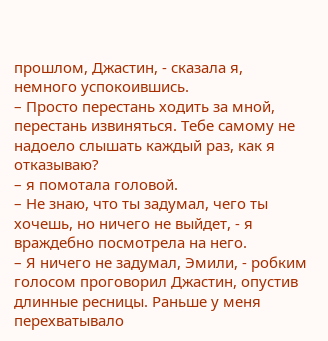прошлом, Джастин, - сказала я, немного успокоившись.
– Просто перестань ходить за мной, перестань извиняться. Тебе самому не надоело слышать каждый раз, как я отказываю?
– я помотала головой.
– Не знаю, что ты задумал, чего ты хочешь, но ничего не выйдет, - я враждебно посмотрела на него.
– Я ничего не задумал, Эмили, - робким голосом проговорил Джастин, опустив длинные ресницы. Раньше у меня перехватывало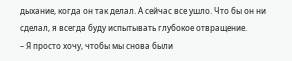дыхание, когда он так делал. А сейчас все ушло. Что бы он ни сделал, я всегда буду испытывать глубокое отвращение.
– Я просто хочу, чтобы мы снова были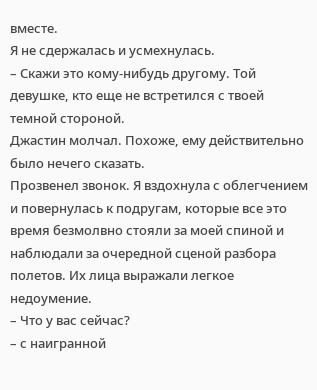вместе.
Я не сдержалась и усмехнулась.
– Скажи это кому-нибудь другому. Той девушке, кто еще не встретился с твоей темной стороной.
Джастин молчал. Похоже, ему действительно было нечего сказать.
Прозвенел звонок. Я вздохнула с облегчением и повернулась к подругам, которые все это время безмолвно стояли за моей спиной и наблюдали за очередной сценой разбора полетов. Их лица выражали легкое недоумение.
– Что у вас сейчас?
– с наигранной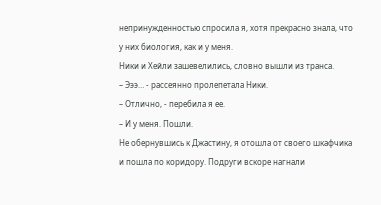непринужденностью спросила я, хотя прекрасно знала, что у них биология, как и у меня.
Ники и Хейли зашевелились, словно вышли из транса.
– Эээ… - рассеянно пролепетала Ники.
– Отлично, - перебила я ее.
– И у меня. Пошли.
Не обернувшись к Джастину, я отошла от своего шкафчика и пошла по коридору. Подруги вскоре нагнали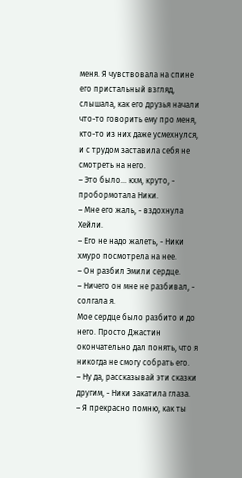меня. Я чувствовала на спине его пристальный взгляд, слышала, как его друзья начали что-то говорить ему про меня, кто-то из них даже усмехнулся, и с трудом заставила себя не смотреть на него.
– Это было… кхм, круто, - пробормотала Ники.
– Мне его жаль, - вздохнула Хейли.
– Его не надо жалеть, - Ники хмуро посмотрела на нее.
– Он разбил Эмили сердце.
– Ничего он мне не разбивал, - солгала я.
Мое сердце было разбито и до него. Просто Джастин окончательно дал понять, что я никогда не смогу собрать его.
– Ну да, рассказывай эти сказки другим, - Ники закатила глаза.
– Я прекрасно помню, как ты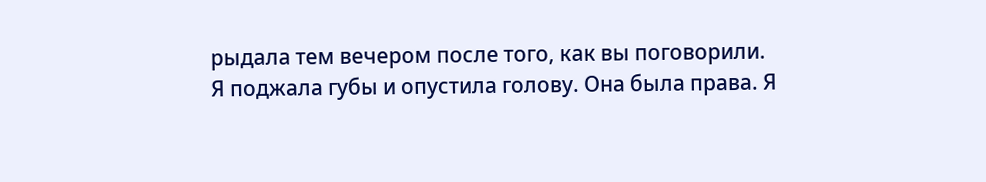рыдала тем вечером после того, как вы поговорили.
Я поджала губы и опустила голову. Она была права. Я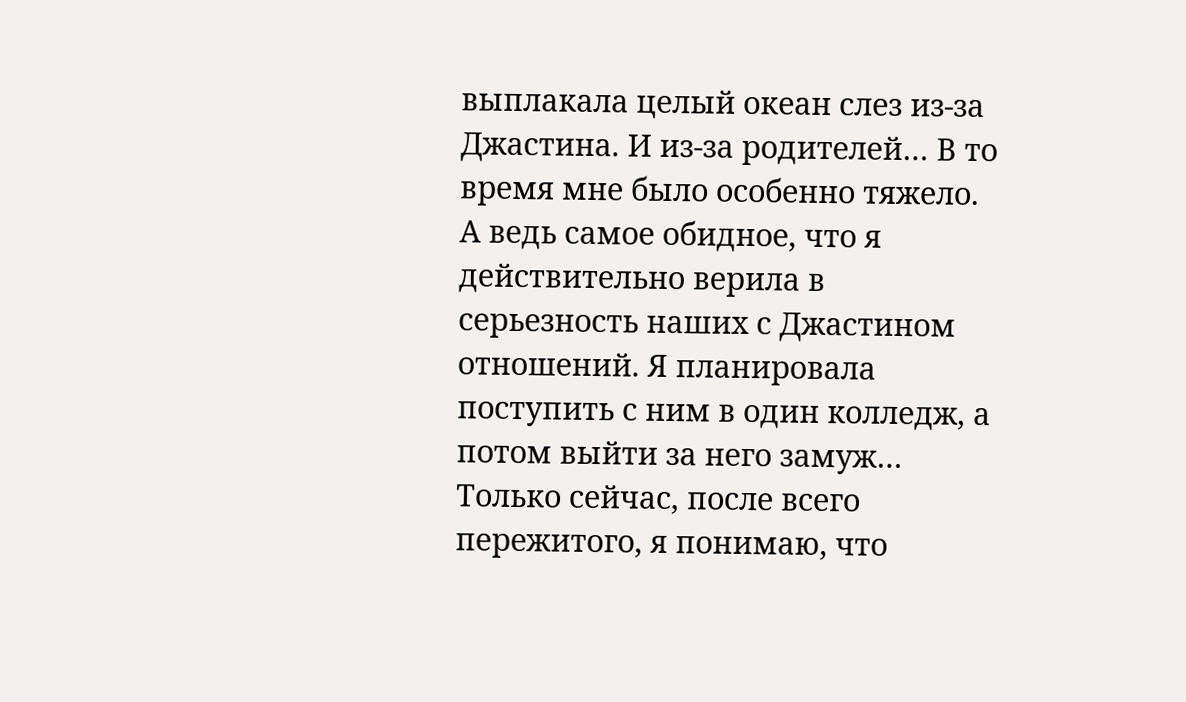выплакала целый океан слез из-за Джастина. И из-за родителей… В то время мне было особенно тяжело. А ведь самое обидное, что я действительно верила в серьезность наших с Джастином отношений. Я планировала поступить с ним в один колледж, а потом выйти за него замуж… Только сейчас, после всего пережитого, я понимаю, что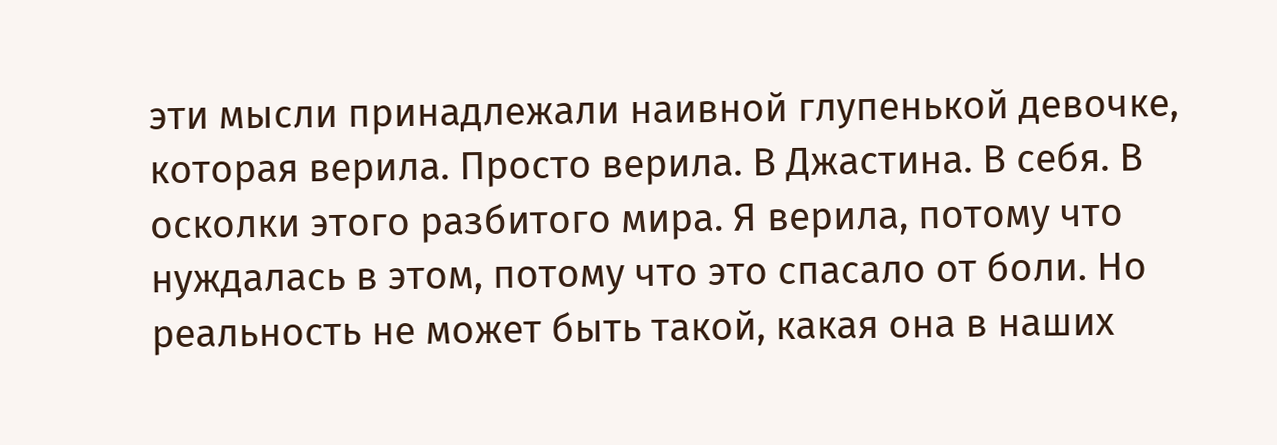эти мысли принадлежали наивной глупенькой девочке, которая верила. Просто верила. В Джастина. В себя. В осколки этого разбитого мира. Я верила, потому что нуждалась в этом, потому что это спасало от боли. Но реальность не может быть такой, какая она в наших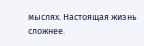мыслях. Настоящая жизнь сложнее.